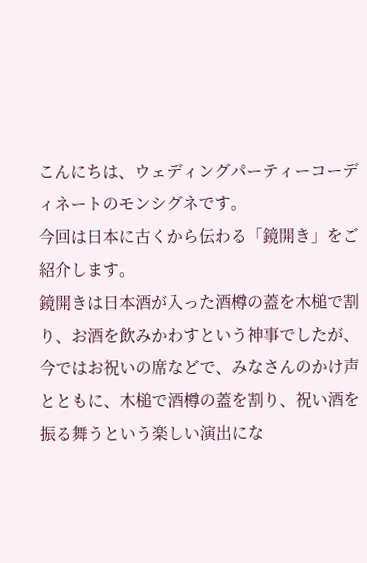こんにちは、ウェディングパーティーコーディネートのモンシグネです。
今回は日本に古くから伝わる「鏡開き」をご紹介します。
鏡開きは日本酒が入った酒樽の蓋を木槌で割り、お酒を飲みかわすという神事でしたが、
今ではお祝いの席などで、みなさんのかけ声とともに、木槌で酒樽の蓋を割り、祝い酒を
振る舞うという楽しい演出にな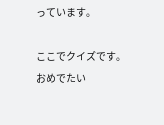っています。

ここでクイズです。
おめでたい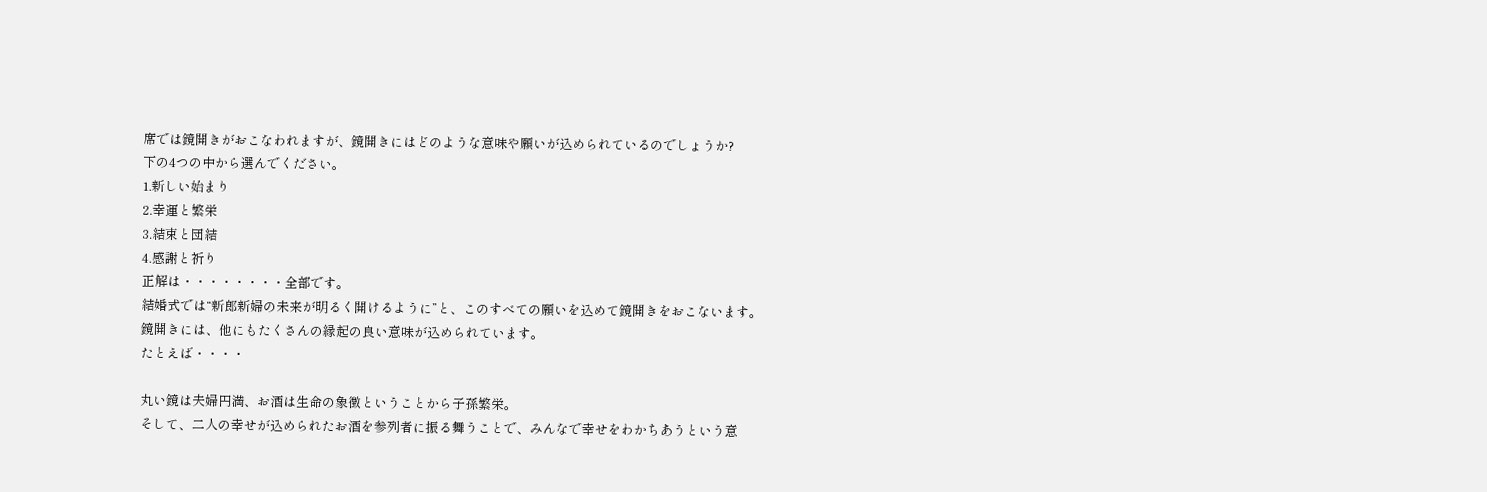席では鏡開きがおこなわれますが、鏡開きにはどのような意味や願いが込められているのでしょうか?
下の4つの中から選んでください。
1.新しい始まり
2.幸運と繁栄
3.結束と団結
4.感謝と祈り
正解は・・・・・・・・全部です。
結婚式では“新郎新婦の未来が明るく開けるように”と、このすべての願いを込めて鏡開きをおこないます。
鏡開きには、他にもたくさんの縁起の良い意味が込められています。
たとえば・・・・

丸い鏡は夫婦円満、お酒は生命の象徴ということから子孫繁栄。
そして、二人の幸せが込められたお酒を参列者に振る舞うことで、みんなで幸せをわかちあうという意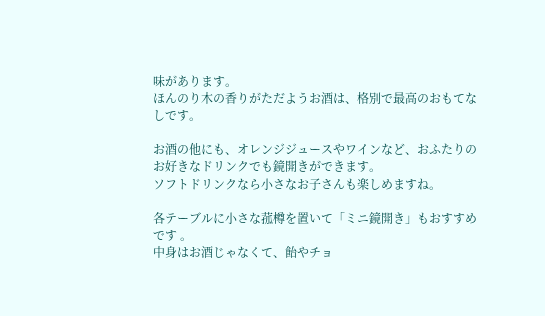味があります。
ほんのり木の香りがただようお酒は、格別で最高のおもてなしです。

お酒の他にも、オレンジジュースやワインなど、おふたりのお好きなドリンクでも鏡開きができます。
ソフトドリンクなら小さなお子さんも楽しめますね。

各テーブルに小さな菰樽を置いて「ミニ鏡開き」もおすすめです 。
中身はお酒じゃなくて、飴やチョ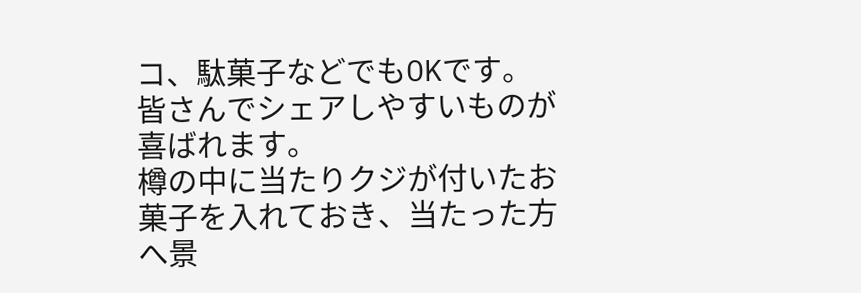コ、駄菓子などでもOKです。皆さんでシェアしやすいものが喜ばれます。
樽の中に当たりクジが付いたお菓子を入れておき、当たった方へ景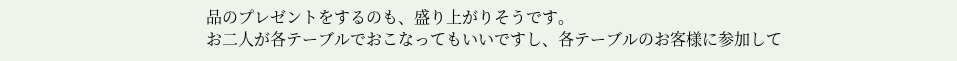品のプレゼントをするのも、盛り上がりそうです。
お二人が各テーブルでおこなってもいいですし、各テーブルのお客様に参加して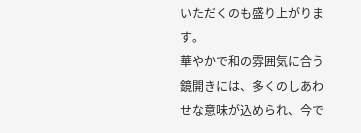いただくのも盛り上がります。
華やかで和の雰囲気に合う鏡開きには、多くのしあわせな意味が込められ、今で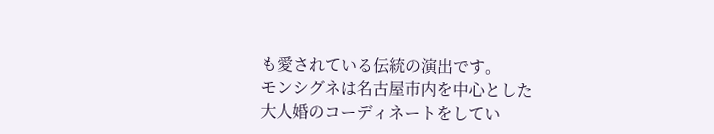も愛されている伝統の演出です。
モンシグネは名古屋市内を中心とした
大人婚のコーディネートをしてい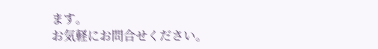ます。
お気軽にお問合せください。